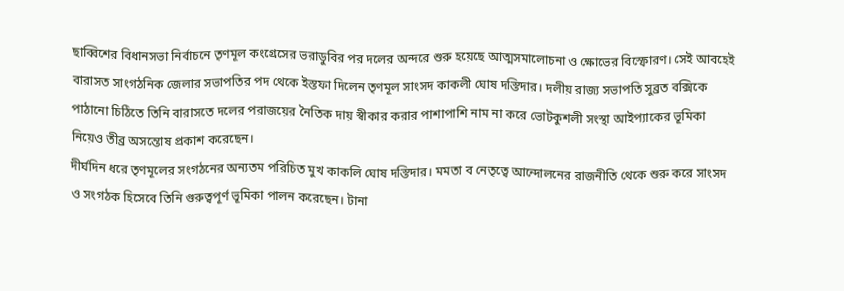ছাব্বিশের বিধানসভা নির্বাচনে তৃণমূল কংগ্রেসের ভরাডুবির পর দলের অন্দরে শুরু হয়েছে আত্মসমালোচনা ও ক্ষোভের বিস্ফোরণ। সেই আবহেই বারাসত সাংগঠনিক জেলার সভাপতির পদ থেকে ইস্তফা দিলেন তৃণমূল সাংসদ কাকলী ঘোষ দস্তিদার। দলীয় রাজ্য সভাপতি সুব্রত বক্সিকে পাঠানো চিঠিতে তিনি বারাসতে দলের পরাজয়ের নৈতিক দায় স্বীকার করার পাশাপাশি নাম না করে ভোটকুশলী সংস্থা আইপ্যাকের ভূমিকা নিয়েও তীব্র অসন্তোষ প্রকাশ করেছেন।
দীর্ঘদিন ধরে তৃণমূলের সংগঠনের অন্যতম পরিচিত মুখ কাকলি ঘোষ দস্তিদার। মমতা ব নেতৃত্বে আন্দোলনের রাজনীতি থেকে শুরু করে সাংসদ ও সংগঠক হিসেবে তিনি গুরুত্বপূর্ণ ভূমিকা পালন করেছেন। টানা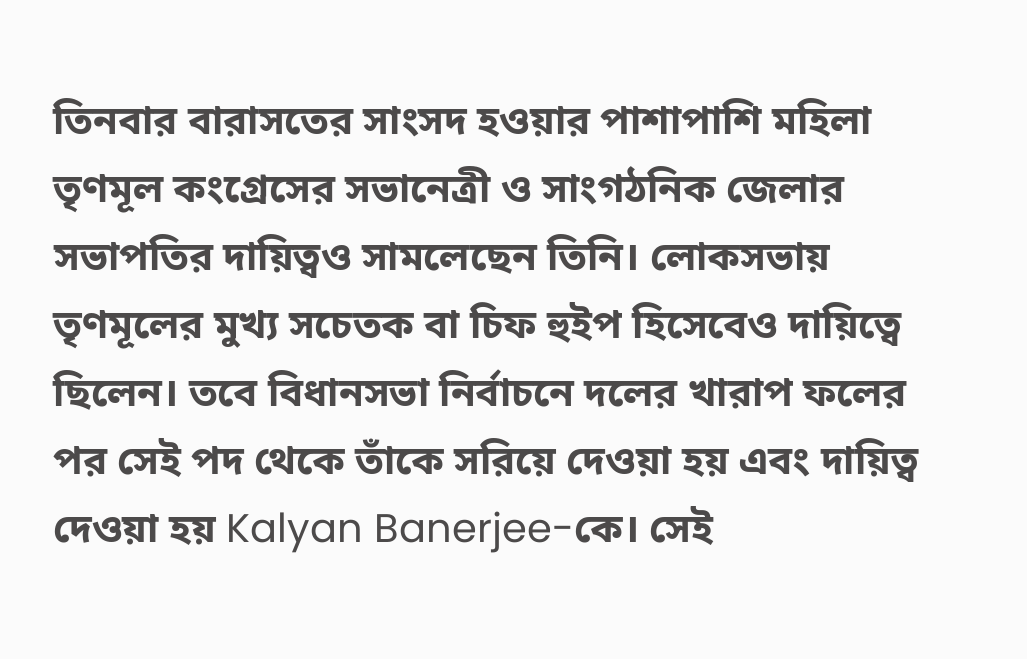তিনবার বারাসতের সাংসদ হওয়ার পাশাপাশি মহিলা তৃণমূল কংগ্রেসের সভানেত্রী ও সাংগঠনিক জেলার সভাপতির দায়িত্বও সামলেছেন তিনি। লোকসভায় তৃণমূলের মুখ্য সচেতক বা চিফ হুইপ হিসেবেও দায়িত্বে ছিলেন। তবে বিধানসভা নির্বাচনে দলের খারাপ ফলের পর সেই পদ থেকে তাঁকে সরিয়ে দেওয়া হয় এবং দায়িত্ব দেওয়া হয় Kalyan Banerjee-কে। সেই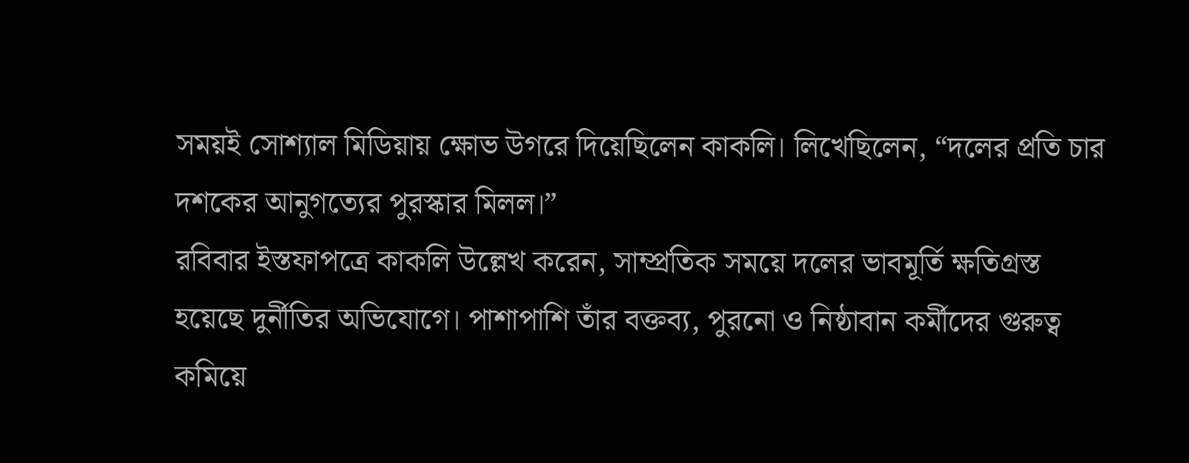সময়ই সোশ্যাল মিডিয়ায় ক্ষোভ উগরে দিয়েছিলেন কাকলি। লিখেছিলেন, “দলের প্রতি চার দশকের আনুগত্যের পুরস্কার মিলল।”
রবিবার ইস্তফাপত্রে কাকলি উল্লেখ করেন, সাম্প্রতিক সময়ে দলের ভাবমূর্তি ক্ষতিগ্রস্ত হয়েছে দুর্নীতির অভিযোগে। পাশাপাশি তাঁর বক্তব্য, পুরনো ও নিষ্ঠাবান কর্মীদের গুরুত্ব কমিয়ে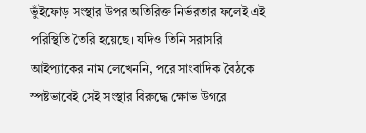ভুঁইফোড় সংস্থার উপর অতিরিক্ত নির্ভরতার ফলেই এই পরিস্থিতি তৈরি হয়েছে। যদিও তিনি সরাসরি আইপ্যাকের নাম লেখেননি, পরে সাংবাদিক বৈঠকে স্পষ্টভাবেই সেই সংস্থার বিরুদ্ধে ক্ষোভ উগরে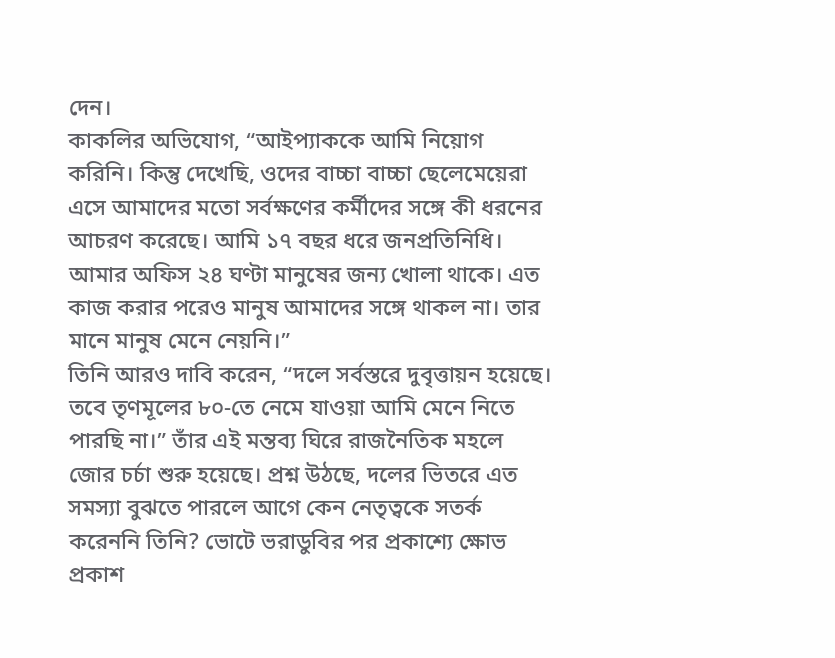দেন।
কাকলির অভিযোগ, “আইপ্যাককে আমি নিয়োগ করিনি। কিন্তু দেখেছি, ওদের বাচ্চা বাচ্চা ছেলেমেয়েরা এসে আমাদের মতো সর্বক্ষণের কর্মীদের সঙ্গে কী ধরনের আচরণ করেছে। আমি ১৭ বছর ধরে জনপ্রতিনিধি। আমার অফিস ২৪ ঘণ্টা মানুষের জন্য খোলা থাকে। এত কাজ করার পরেও মানুষ আমাদের সঙ্গে থাকল না। তার মানে মানুষ মেনে নেয়নি।”
তিনি আরও দাবি করেন, “দলে সর্বস্তরে দুবৃত্তায়ন হয়েছে। তবে তৃণমূলের ৮০-তে নেমে যাওয়া আমি মেনে নিতে পারছি না।” তাঁর এই মন্তব্য ঘিরে রাজনৈতিক মহলে জোর চর্চা শুরু হয়েছে। প্রশ্ন উঠছে, দলের ভিতরে এত সমস্যা বুঝতে পারলে আগে কেন নেতৃত্বকে সতর্ক করেননি তিনি? ভোটে ভরাডুবির পর প্রকাশ্যে ক্ষোভ প্রকাশ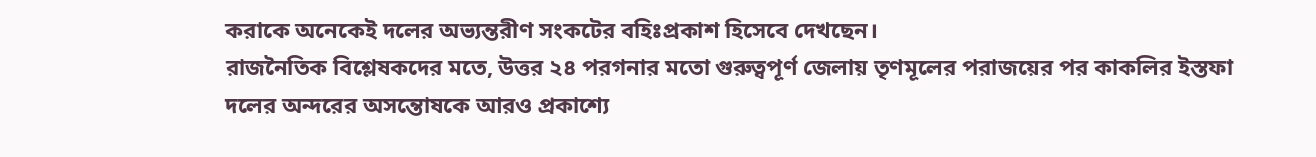করাকে অনেকেই দলের অভ্যন্তরীণ সংকটের বহিঃপ্রকাশ হিসেবে দেখছেন।
রাজনৈতিক বিশ্লেষকদের মতে, উত্তর ২৪ পরগনার মতো গুরুত্বপূর্ণ জেলায় তৃণমূলের পরাজয়ের পর কাকলির ইস্তফা দলের অন্দরের অসন্তোষকে আরও প্রকাশ্যে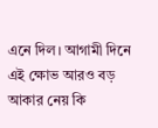এনে দিল। আগামী দিনে এই ক্ষোভ আরও বড় আকার নেয় কি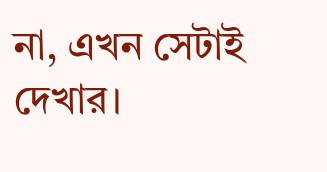না, এখন সেটাই দেখার।